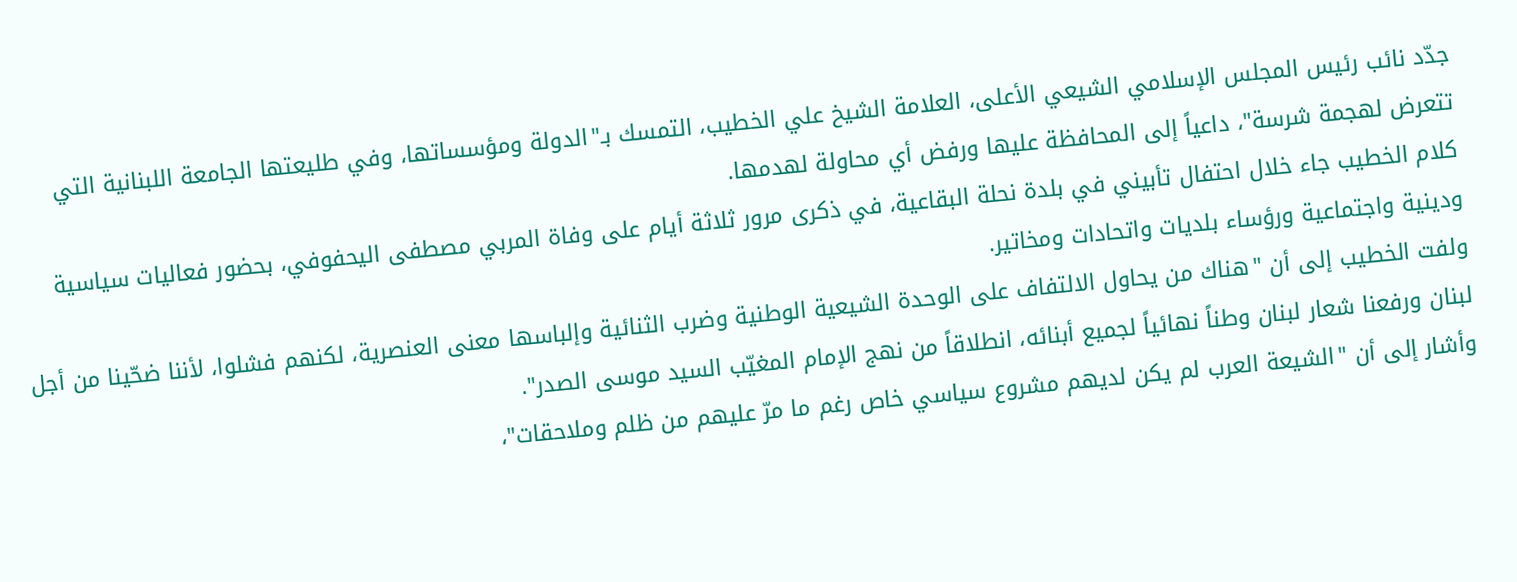جدّد نائب رئيس المجلس الإسلامي الشيعي الأعلى، العلامة الشيخ علي الخطيب، التمسك بـ"الدولة ومؤسساتها، وفي طليعتها الجامعة اللبنانية التي تتعرض لهجمة شرسة"، داعياً إلى المحافظة عليها ورفض أي محاولة لهدمها.
كلام الخطيب جاء خلال احتفال تأبيني في بلدة نحلة البقاعية، في ذكرى مرور ثلاثة أيام على وفاة المربي مصطفى اليحفوفي، بحضور فعاليات سياسية ودينية واجتماعية ورؤساء بلديات واتحادات ومخاتير.
ولفت الخطيب إلى أن "هناك من يحاول الالتفاف على الوحدة الشيعية الوطنية وضرب الثنائية وإلباسها معنى العنصرية، لكنهم فشلوا، لأننا ضحّينا من أجل لبنان ورفعنا شعار لبنان وطناً نهائياً لجميع أبنائه، انطلاقاً من نهج الإمام المغيّب السيد موسى الصدر".
وأشار إلى أن "الشيعة العرب لم يكن لديهم مشروع سياسي خاص رغم ما مرّ عليهم من ظلم وملاحقات"،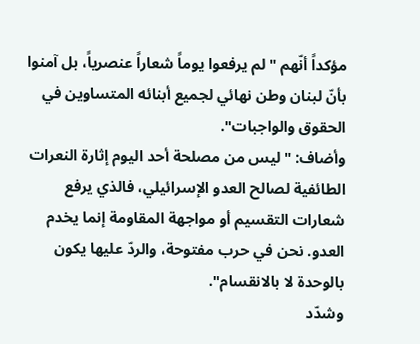مؤكداً أنّهم "لم يرفعوا يوماً شعاراً عنصرياً، بل آمنوا بأنّ لبنان وطن نهائي لجميع أبنائه المتساوين في الحقوق والواجبات".
وأضاف: "ليس من مصلحة أحد اليوم إثارة النعرات الطائفية لصالح العدو الإسرائيلي، فالذي يرفع شعارات التقسيم أو مواجهة المقاومة إنما يخدم العدو. نحن في حرب مفتوحة، والردّ عليها يكون بالوحدة لا بالانقسام".
وشدّد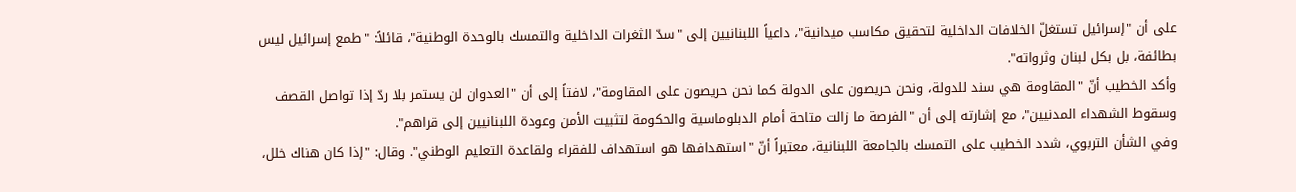على أن "إسرائيل تستغلّ الخلافات الداخلية لتحقيق مكاسب ميدانية"، داعياً اللبنانيين إلى "سدّ الثغرات الداخلية والتمسك بالوحدة الوطنية"، قائلاً: "طمع إسرائيل ليس بطائفة، بل بكل لبنان وثرواته".
وأكد الخطيب أنّ "المقاومة هي سند للدولة، ونحن حريصون على الدولة كما نحن حريصون على المقاومة"، لافتاً إلى أن "العدوان لن يستمر بلا ردّ إذا تواصل القصف وسقوط الشهداء المدنيين"، مع إشارته إلى أن "الفرصة ما زالت متاحة أمام الدبلوماسية والحكومة لتثبيت الأمن وعودة اللبنانيين إلى قراهم".
وفي الشأن التربوي، شدد الخطيب على التمسك بالجامعة اللبنانية، معتبراً أنّ "استهدافها هو استهداف للفقراء ولقاعدة التعليم الوطني". وقال: "إذا كان هناك خلل،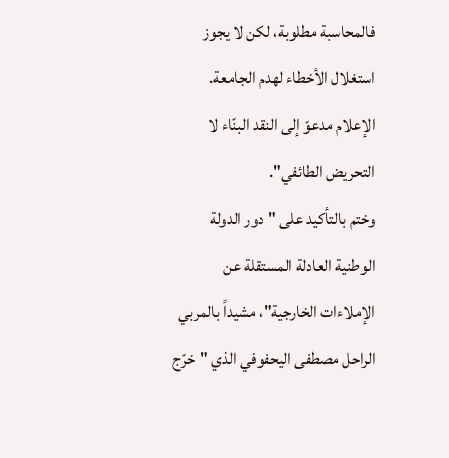فالمحاسبة مطلوبة، لكن لا يجوز استغلال الأخطاء لهدم الجامعة. الإعلام مدعوّ إلى النقد البنّاء لا التحريض الطائفي".
وختم بالتأكيد على "دور الدولة الوطنية العادلة المستقلة عن الإملاءات الخارجية"، مشيداً بالمربي الراحل مصطفى اليحفوفي الذي "خرّج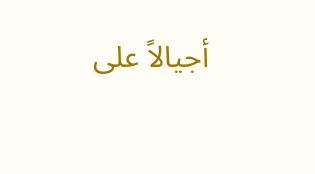أجيالاً على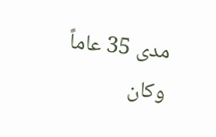مدى 35 عاماً وكان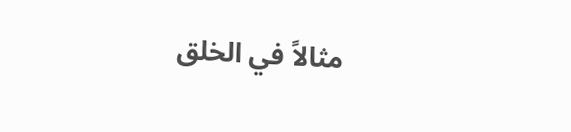مثالاً في الخلق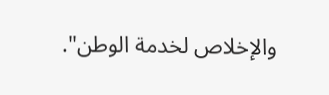والإخلاص لخدمة الوطن".